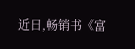近日,畅销书《富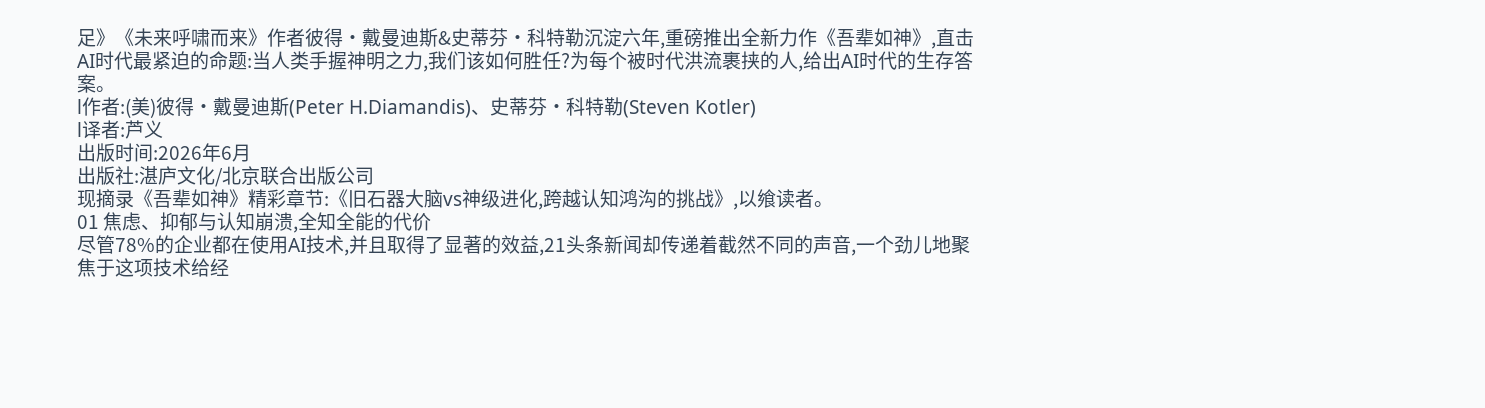足》《未来呼啸而来》作者彼得·戴曼迪斯&史蒂芬·科特勒沉淀六年,重磅推出全新力作《吾辈如神》,直击AI时代最紧迫的命题:当人类手握神明之力,我们该如何胜任?为每个被时代洪流裹挟的人,给出AI时代的生存答案。
l作者:(美)彼得·戴曼迪斯(Peter H.Diamandis)、史蒂芬·科特勒(Steven Kotler)
l译者:芦义
出版时间:2026年6月
出版社:湛庐文化/北京联合出版公司
现摘录《吾辈如神》精彩章节:《旧石器大脑vs神级进化,跨越认知鸿沟的挑战》,以飨读者。
01 焦虑、抑郁与认知崩溃,全知全能的代价
尽管78%的企业都在使用AI技术,并且取得了显著的效益,21头条新闻却传递着截然不同的声音,一个劲儿地聚焦于这项技术给经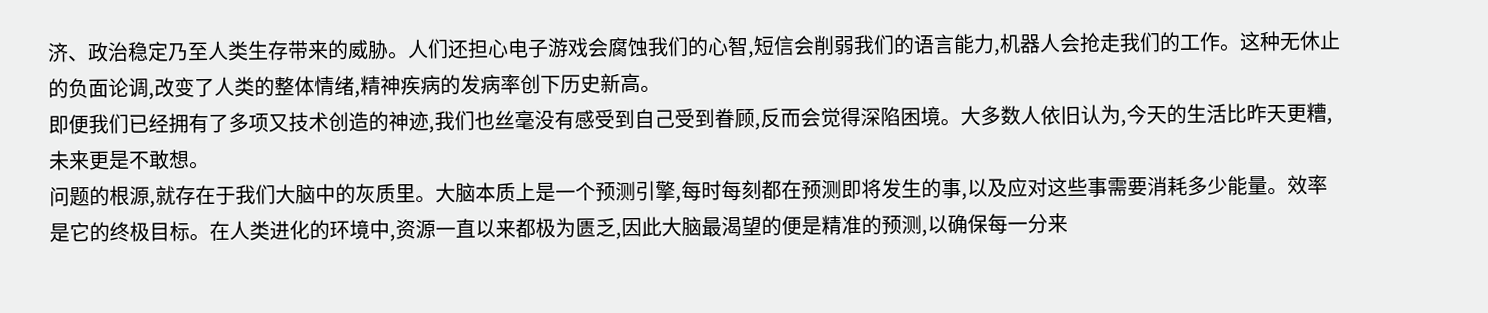济、政治稳定乃至人类生存带来的威胁。人们还担心电子游戏会腐蚀我们的心智,短信会削弱我们的语言能力,机器人会抢走我们的工作。这种无休止的负面论调,改变了人类的整体情绪,精神疾病的发病率创下历史新高。
即便我们已经拥有了多项又技术创造的神迹,我们也丝毫没有感受到自己受到眷顾,反而会觉得深陷困境。大多数人依旧认为,今天的生活比昨天更糟,未来更是不敢想。
问题的根源,就存在于我们大脑中的灰质里。大脑本质上是一个预测引擎,每时每刻都在预测即将发生的事,以及应对这些事需要消耗多少能量。效率是它的终极目标。在人类进化的环境中,资源一直以来都极为匮乏,因此大脑最渴望的便是精准的预测,以确保每一分来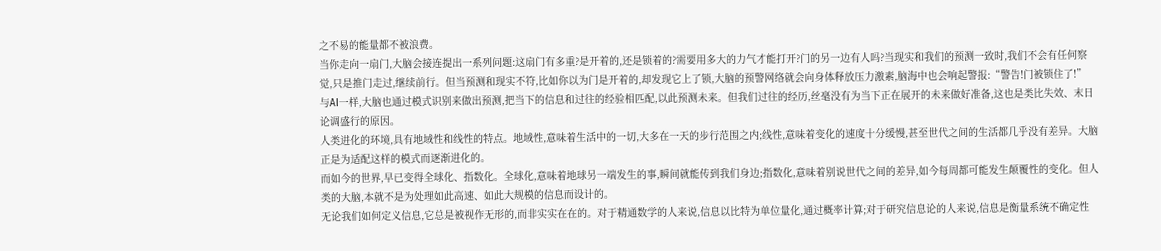之不易的能量都不被浪费。
当你走向一扇门,大脑会接连提出一系列问题:这扇门有多重?是开着的,还是锁着的?需要用多大的力气才能打开?门的另一边有人吗?当现实和我们的预测一致时,我们不会有任何察觉,只是推门走过,继续前行。但当预测和现实不符,比如你以为门是开着的,却发现它上了锁,大脑的预警网络就会向身体释放压力激素,脑海中也会响起警报:“警告!门被锁住了!”
与AI一样,大脑也通过模式识别来做出预测,把当下的信息和过往的经验相匹配,以此预测未来。但我们过往的经历,丝毫没有为当下正在展开的未来做好准备,这也是类比失效、末日论调盛行的原因。
人类进化的环境,具有地域性和线性的特点。地域性,意味着生活中的一切,大多在一天的步行范围之内;线性,意味着变化的速度十分缓慢,甚至世代之间的生活都几乎没有差异。大脑正是为适配这样的模式而逐渐进化的。
而如今的世界,早已变得全球化、指数化。全球化,意味着地球另一端发生的事,瞬间就能传到我们身边;指数化,意味着别说世代之间的差异,如今每周都可能发生颠覆性的变化。但人类的大脑,本就不是为处理如此高速、如此大规模的信息而设计的。
无论我们如何定义信息,它总是被视作无形的,而非实实在在的。对于精通数学的人来说,信息以比特为单位量化,通过概率计算;对于研究信息论的人来说,信息是衡量系统不确定性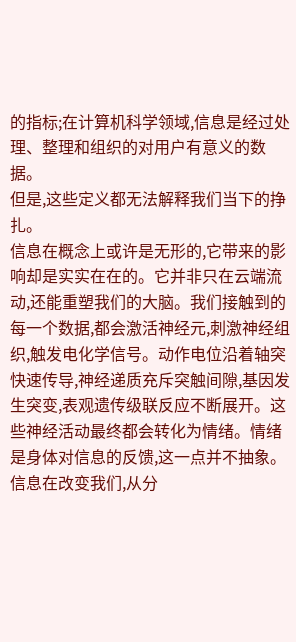的指标;在计算机科学领域,信息是经过处理、整理和组织的对用户有意义的数据。
但是,这些定义都无法解释我们当下的挣扎。
信息在概念上或许是无形的,它带来的影响却是实实在在的。它并非只在云端流动,还能重塑我们的大脑。我们接触到的每一个数据,都会激活神经元,刺激神经组织,触发电化学信号。动作电位沿着轴突快速传导,神经递质充斥突触间隙,基因发生突变,表观遗传级联反应不断展开。这些神经活动最终都会转化为情绪。情绪是身体对信息的反馈,这一点并不抽象。信息在改变我们,从分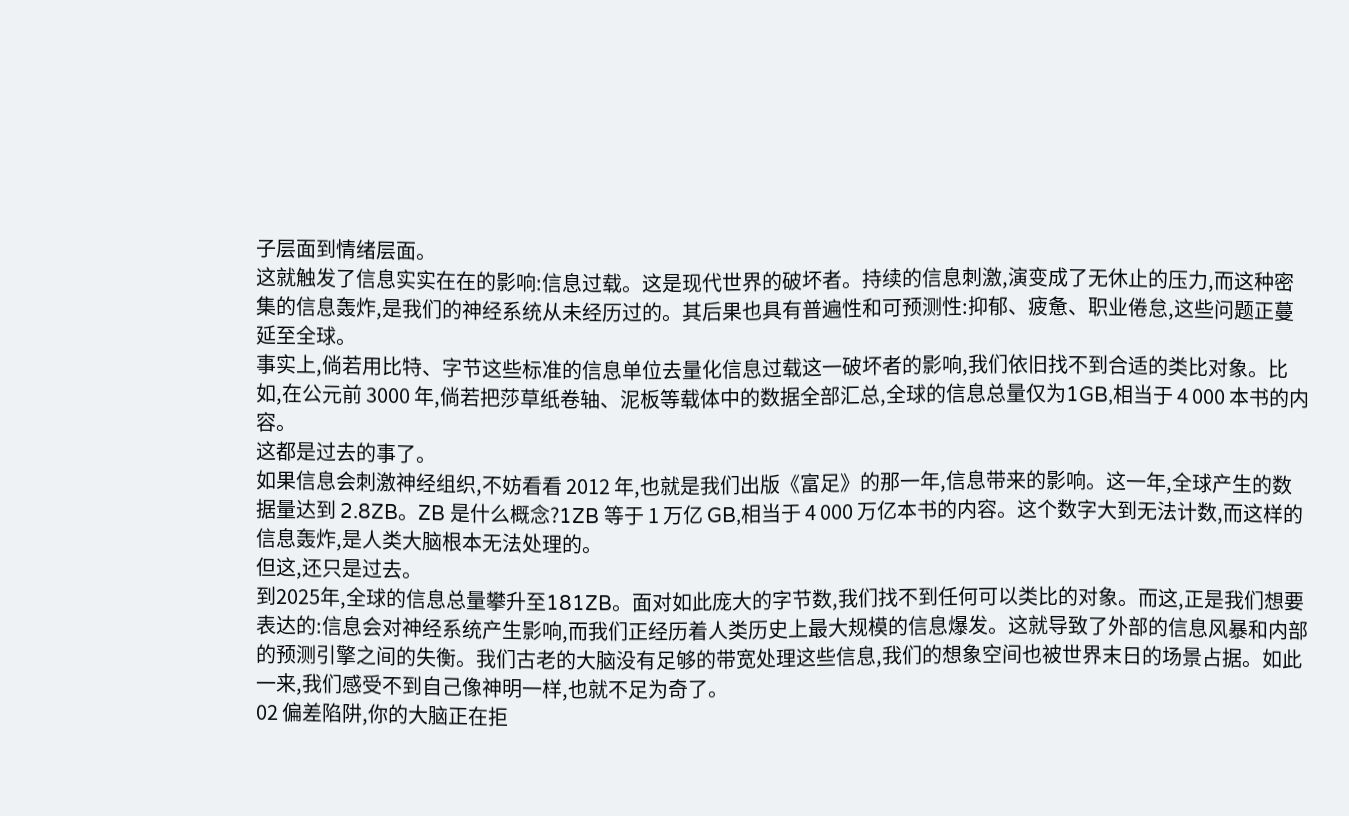子层面到情绪层面。
这就触发了信息实实在在的影响:信息过载。这是现代世界的破坏者。持续的信息刺激,演变成了无休止的压力,而这种密集的信息轰炸,是我们的神经系统从未经历过的。其后果也具有普遍性和可预测性:抑郁、疲惫、职业倦怠,这些问题正蔓延至全球。
事实上,倘若用比特、字节这些标准的信息单位去量化信息过载这一破坏者的影响,我们依旧找不到合适的类比对象。比如,在公元前 3000 年,倘若把莎草纸卷轴、泥板等载体中的数据全部汇总,全球的信息总量仅为1GB,相当于 4 000 本书的内容。
这都是过去的事了。
如果信息会刺激神经组织,不妨看看 2012 年,也就是我们出版《富足》的那一年,信息带来的影响。这一年,全球产生的数据量达到 2.8ZB。ZB 是什么概念?1ZB 等于 1 万亿 GB,相当于 4 000 万亿本书的内容。这个数字大到无法计数,而这样的信息轰炸,是人类大脑根本无法处理的。
但这,还只是过去。
到2025年,全球的信息总量攀升至181ZB。面对如此庞大的字节数,我们找不到任何可以类比的对象。而这,正是我们想要表达的:信息会对神经系统产生影响,而我们正经历着人类历史上最大规模的信息爆发。这就导致了外部的信息风暴和内部的预测引擎之间的失衡。我们古老的大脑没有足够的带宽处理这些信息,我们的想象空间也被世界末日的场景占据。如此一来,我们感受不到自己像神明一样,也就不足为奇了。
02 偏差陷阱,你的大脑正在拒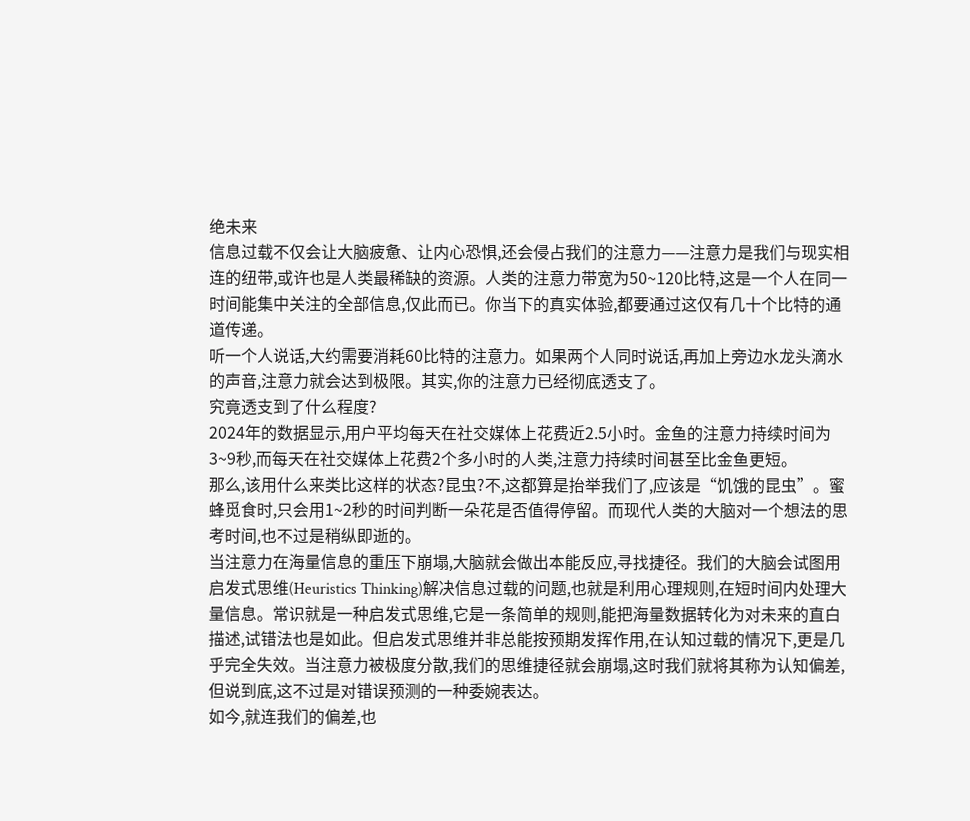绝未来
信息过载不仅会让大脑疲惫、让内心恐惧,还会侵占我们的注意力——注意力是我们与现实相连的纽带,或许也是人类最稀缺的资源。人类的注意力带宽为50~120比特,这是一个人在同一时间能集中关注的全部信息,仅此而已。你当下的真实体验,都要通过这仅有几十个比特的通道传递。
听一个人说话,大约需要消耗60比特的注意力。如果两个人同时说话,再加上旁边水龙头滴水的声音,注意力就会达到极限。其实,你的注意力已经彻底透支了。
究竟透支到了什么程度?
2024年的数据显示,用户平均每天在社交媒体上花费近2.5小时。金鱼的注意力持续时间为3~9秒,而每天在社交媒体上花费2个多小时的人类,注意力持续时间甚至比金鱼更短。
那么,该用什么来类比这样的状态?昆虫?不,这都算是抬举我们了,应该是“饥饿的昆虫”。蜜蜂觅食时,只会用1~2秒的时间判断一朵花是否值得停留。而现代人类的大脑对一个想法的思考时间,也不过是稍纵即逝的。
当注意力在海量信息的重压下崩塌,大脑就会做出本能反应,寻找捷径。我们的大脑会试图用启发式思维(Heuristics Thinking)解决信息过载的问题,也就是利用心理规则,在短时间内处理大量信息。常识就是一种启发式思维,它是一条简单的规则,能把海量数据转化为对未来的直白描述,试错法也是如此。但启发式思维并非总能按预期发挥作用,在认知过载的情况下,更是几乎完全失效。当注意力被极度分散,我们的思维捷径就会崩塌,这时我们就将其称为认知偏差,但说到底,这不过是对错误预测的一种委婉表达。
如今,就连我们的偏差,也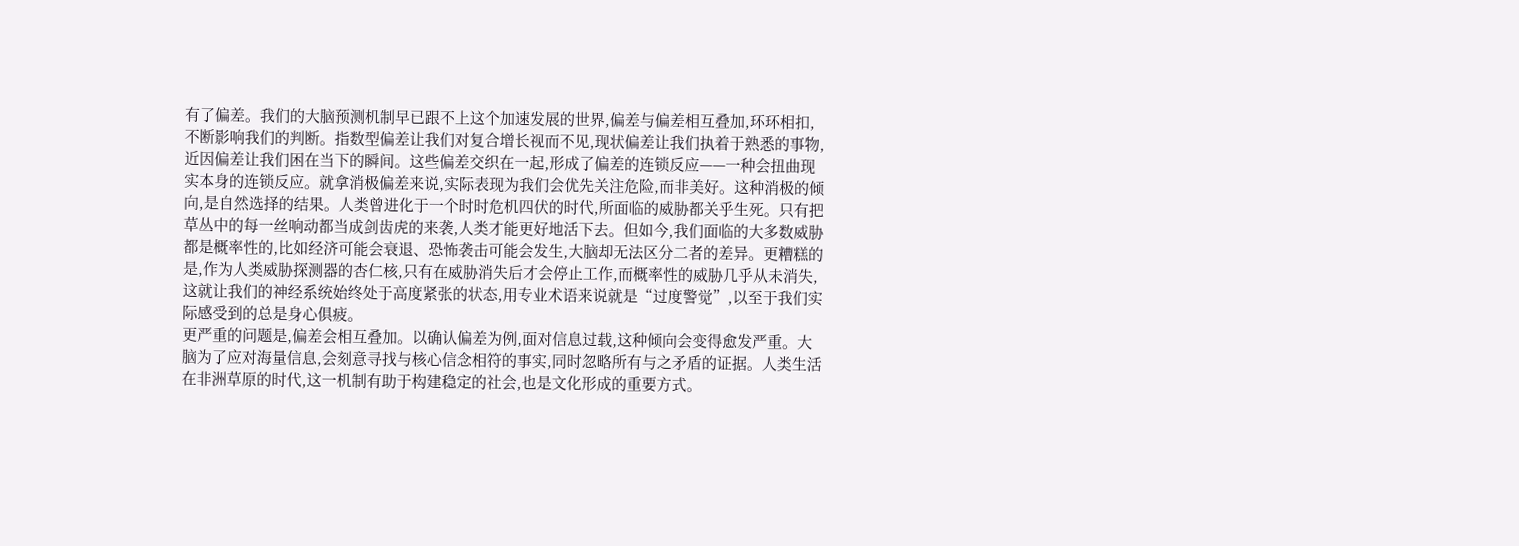有了偏差。我们的大脑预测机制早已跟不上这个加速发展的世界,偏差与偏差相互叠加,环环相扣,不断影响我们的判断。指数型偏差让我们对复合增长视而不见,现状偏差让我们执着于熟悉的事物,近因偏差让我们困在当下的瞬间。这些偏差交织在一起,形成了偏差的连锁反应——一种会扭曲现实本身的连锁反应。就拿消极偏差来说,实际表现为我们会优先关注危险,而非美好。这种消极的倾向,是自然选择的结果。人类曾进化于一个时时危机四伏的时代,所面临的威胁都关乎生死。只有把草丛中的每一丝响动都当成剑齿虎的来袭,人类才能更好地活下去。但如今,我们面临的大多数威胁都是概率性的,比如经济可能会衰退、恐怖袭击可能会发生,大脑却无法区分二者的差异。更糟糕的是,作为人类威胁探测器的杏仁核,只有在威胁消失后才会停止工作,而概率性的威胁几乎从未消失,这就让我们的神经系统始终处于高度紧张的状态,用专业术语来说就是“过度警觉”,以至于我们实际感受到的总是身心俱疲。
更严重的问题是,偏差会相互叠加。以确认偏差为例,面对信息过载,这种倾向会变得愈发严重。大脑为了应对海量信息,会刻意寻找与核心信念相符的事实,同时忽略所有与之矛盾的证据。人类生活在非洲草原的时代,这一机制有助于构建稳定的社会,也是文化形成的重要方式。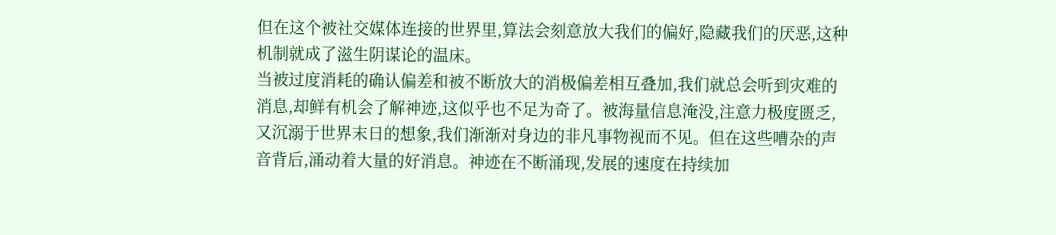但在这个被社交媒体连接的世界里,算法会刻意放大我们的偏好,隐藏我们的厌恶,这种机制就成了滋生阴谋论的温床。
当被过度消耗的确认偏差和被不断放大的消极偏差相互叠加,我们就总会听到灾难的消息,却鲜有机会了解神迹,这似乎也不足为奇了。被海量信息淹没,注意力极度匮乏,又沉溺于世界末日的想象,我们渐渐对身边的非凡事物视而不见。但在这些嘈杂的声音背后,涌动着大量的好消息。神迹在不断涌现,发展的速度在持续加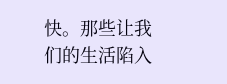快。那些让我们的生活陷入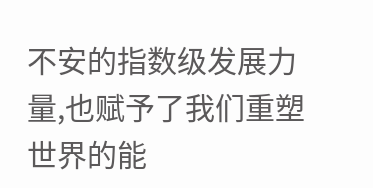不安的指数级发展力量,也赋予了我们重塑世界的能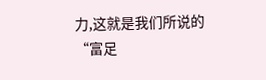力,这就是我们所说的“富足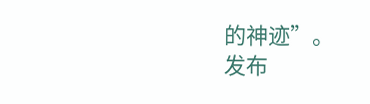的神迹”。
发布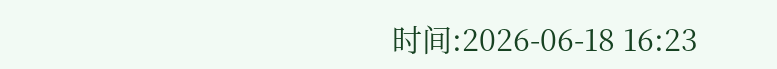时间:2026-06-18 16:23